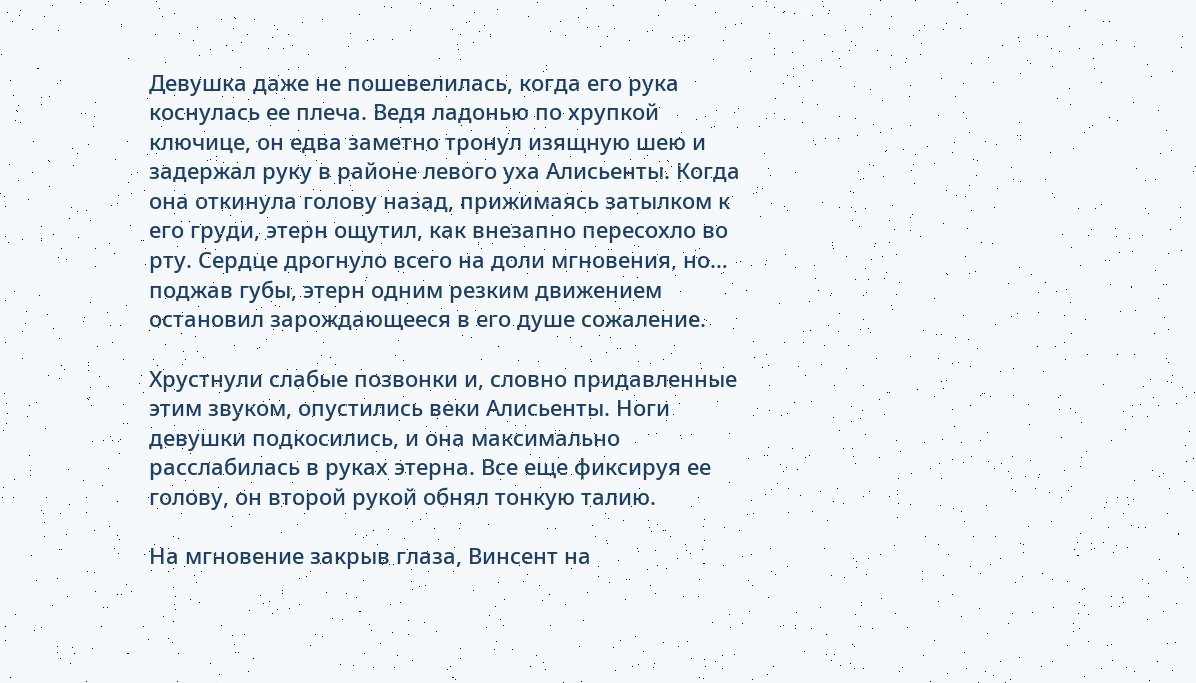Девушка даже не пошевелилась, когда его рука коснулась ее плеча. Ведя ладонью по хрупкой ключице, он едва заметно тронул изящную шею и задержал руку в районе левого уха Алисьенты. Когда она откинула голову назад, прижимаясь затылком к его груди, этерн ощутил, как внезапно пересохло во рту. Сердце дрогнуло всего на доли мгновения, но… поджав губы, этерн одним резким движением остановил зарождающееся в его душе сожаление.

Хрустнули слабые позвонки и, словно придавленные этим звуком, опустились веки Алисьенты. Ноги девушки подкосились, и она максимально расслабилась в руках этерна. Все еще фиксируя ее голову, он второй рукой обнял тонкую талию.

На мгновение закрыв глаза, Винсент на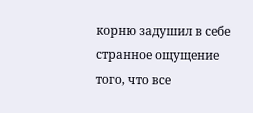корню задушил в себе странное ощущение того, что все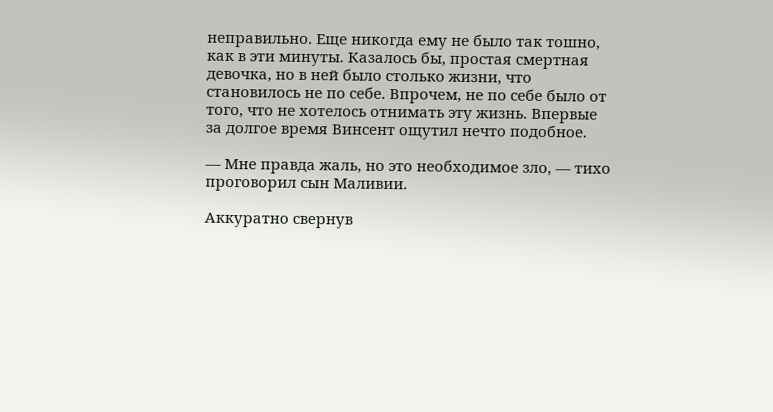неправильно. Еще никогда ему не было так тошно, как в эти минуты. Казалось бы, простая смертная девочка, но в ней было столько жизни, что становилось не по себе. Впрочем, не по себе было от того, что не хотелось отнимать эту жизнь. Впервые за долгое время Винсент ощутил нечто подобное.

— Мне правда жаль, но это необходимое зло, — тихо проговорил сын Маливии.

Аккуратно свернув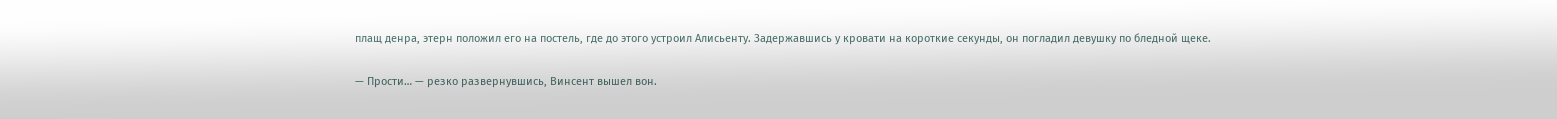плащ денра, этерн положил его на постель, где до этого устроил Алисьенту. Задержавшись у кровати на короткие секунды, он погладил девушку по бледной щеке.

— Прости… — резко развернувшись, Винсент вышел вон.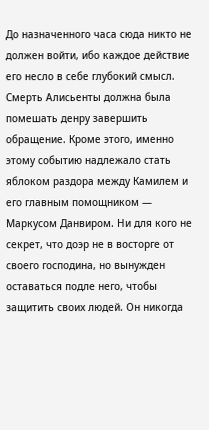До назначенного часа сюда никто не должен войти, ибо каждое действие его несло в себе глубокий смысл. Смерть Алисьенты должна была помешать денру завершить обращение. Кроме этого, именно этому событию надлежало стать яблоком раздора между Камилем и его главным помощником — Маркусом Данвиром. Ни для кого не секрет, что доэр не в восторге от своего господина, но вынужден оставаться подле него, чтобы защитить своих людей. Он никогда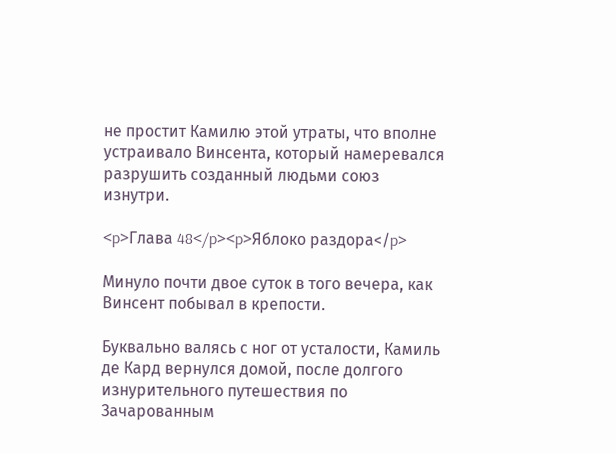не простит Камилю этой утраты, что вполне устраивало Винсента, который намеревался разрушить созданный людьми союз изнутри.

<p>Глава 48</p><p>Яблоко раздора</p>

Минуло почти двое суток в того вечера, как Винсент побывал в крепости.

Буквально валясь с ног от усталости, Камиль де Кард вернулся домой, после долгого изнурительного путешествия по Зачарованным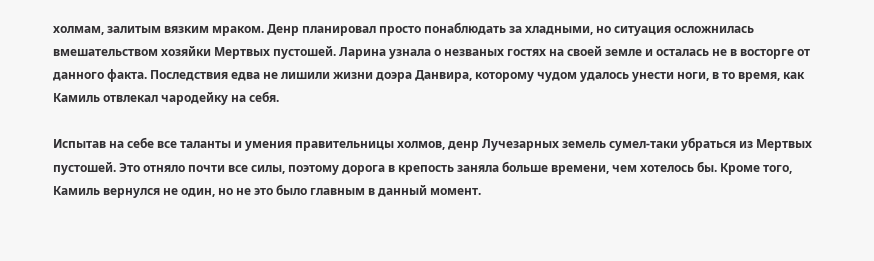холмам, залитым вязким мраком. Денр планировал просто понаблюдать за хладными, но ситуация осложнилась вмешательством хозяйки Мертвых пустошей. Ларина узнала о незваных гостях на своей земле и осталась не в восторге от данного факта. Последствия едва не лишили жизни доэра Данвира, которому чудом удалось унести ноги, в то время, как Камиль отвлекал чародейку на себя.

Испытав на себе все таланты и умения правительницы холмов, денр Лучезарных земель сумел-таки убраться из Мертвых пустошей. Это отняло почти все силы, поэтому дорога в крепость заняла больше времени, чем хотелось бы. Кроме того, Камиль вернулся не один, но не это было главным в данный момент.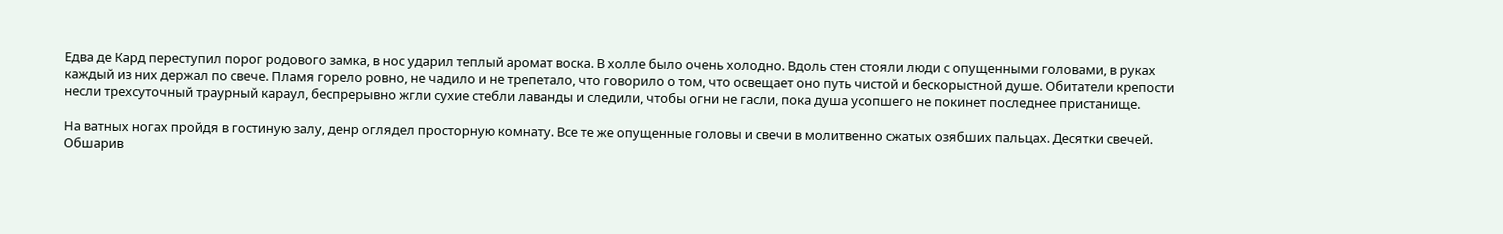Едва де Кард переступил порог родового замка, в нос ударил теплый аромат воска. В холле было очень холодно. Вдоль стен стояли люди с опущенными головами, в руках каждый из них держал по свече. Пламя горело ровно, не чадило и не трепетало, что говорило о том, что освещает оно путь чистой и бескорыстной душе. Обитатели крепости несли трехсуточный траурный караул, беспрерывно жгли сухие стебли лаванды и следили, чтобы огни не гасли, пока душа усопшего не покинет последнее пристанище.

На ватных ногах пройдя в гостиную залу, денр оглядел просторную комнату. Все те же опущенные головы и свечи в молитвенно сжатых озябших пальцах. Десятки свечей. Обшарив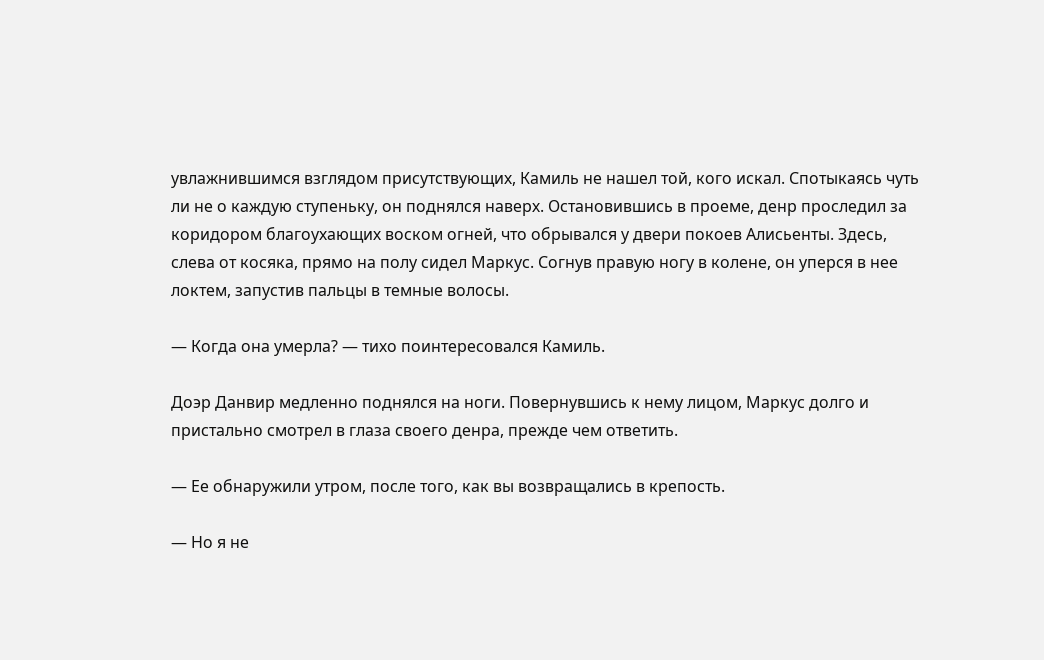увлажнившимся взглядом присутствующих, Камиль не нашел той, кого искал. Спотыкаясь чуть ли не о каждую ступеньку, он поднялся наверх. Остановившись в проеме, денр проследил за коридором благоухающих воском огней, что обрывался у двери покоев Алисьенты. Здесь, слева от косяка, прямо на полу сидел Маркус. Согнув правую ногу в колене, он уперся в нее локтем, запустив пальцы в темные волосы.

— Когда она умерла? — тихо поинтересовался Камиль.

Доэр Данвир медленно поднялся на ноги. Повернувшись к нему лицом, Маркус долго и пристально смотрел в глаза своего денра, прежде чем ответить.

— Ее обнаружили утром, после того, как вы возвращались в крепость.

— Но я не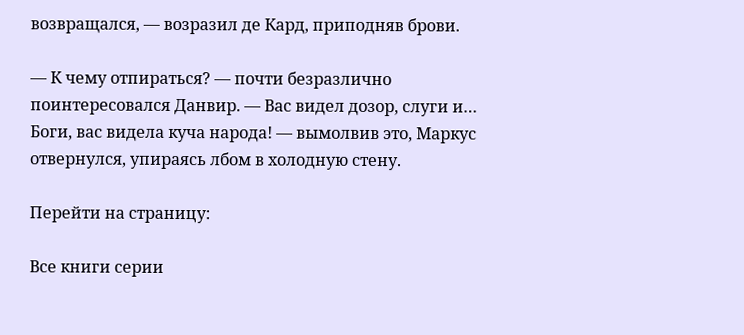возвращался, — возразил де Кард, приподняв брови.

— К чему отпираться? — почти безразлично поинтересовался Данвир. — Вас видел дозор, слуги и… Боги, вас видела куча народа! — вымолвив это, Маркус отвернулся, упираясь лбом в холодную стену.

Перейти на страницу:

Все книги серии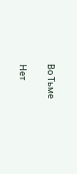Во Тьме

Нет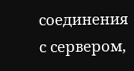соединения с сервером,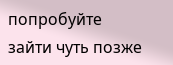попробуйте зайти чуть позже